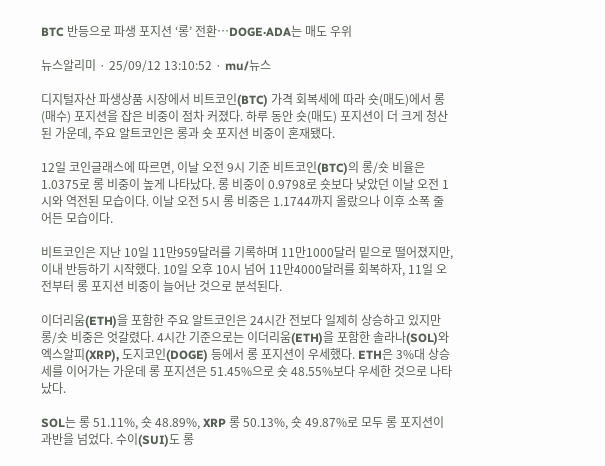BTC 반등으로 파생 포지션 ‘롱’ 전환…DOGE·ADA는 매도 우위

뉴스알리미 · 25/09/12 13:10:52 · mu/뉴스

디지털자산 파생상품 시장에서 비트코인(BTC) 가격 회복세에 따라 숏(매도)에서 롱(매수) 포지션을 잡은 비중이 점차 커졌다. 하루 동안 숏(매도) 포지션이 더 크게 청산된 가운데, 주요 알트코인은 롱과 숏 포지션 비중이 혼재됐다.

12일 코인글래스에 따르면, 이날 오전 9시 기준 비트코인(BTC)의 롱/숏 비율은 1.0375로 롱 비중이 높게 나타났다. 롱 비중이 0.9798로 숏보다 낮았던 이날 오전 1시와 역전된 모습이다. 이날 오전 5시 롱 비중은 1.1744까지 올랐으나 이후 소폭 줄어든 모습이다.

비트코인은 지난 10일 11만959달러를 기록하며 11만1000달러 밑으로 떨어졌지만, 이내 반등하기 시작했다. 10일 오후 10시 넘어 11만4000달러를 회복하자, 11일 오전부터 롱 포지션 비중이 늘어난 것으로 분석된다.

이더리움(ETH)을 포함한 주요 알트코인은 24시간 전보다 일제히 상승하고 있지만 롱/숏 비중은 엇갈렸다. 4시간 기준으로는 이더리움(ETH)을 포함한 솔라나(SOL)와 엑스알피(XRP), 도지코인(DOGE) 등에서 롱 포지션이 우세했다. ETH은 3%대 상승세를 이어가는 가운데 롱 포지션은 51.45%으로 숏 48.55%보다 우세한 것으로 나타났다.

SOL는 롱 51.11%, 숏 48.89%, XRP 롱 50.13%, 숏 49.87%로 모두 롱 포지션이 과반을 넘었다. 수이(SUI)도 롱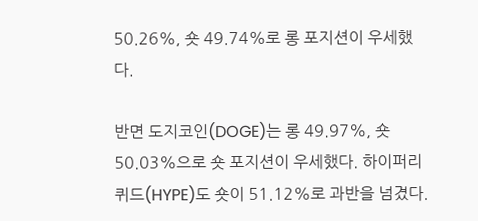50.26%, 숏 49.74%로 롱 포지션이 우세했다.

반면 도지코인(DOGE)는 롱 49.97%, 숏 50.03%으로 숏 포지션이 우세했다. 하이퍼리퀴드(HYPE)도 숏이 51.12%로 과반을 넘겼다.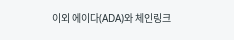이외 에이다(ADA)와 체인링크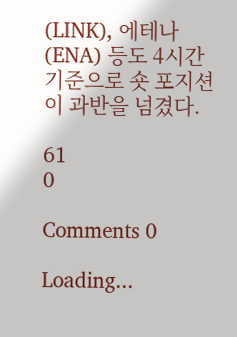(LINK), 에테나(ENA) 등도 4시간 기준으로 숏 포지션이 과반을 넘겼다.

61
0

Comments 0

Loading...